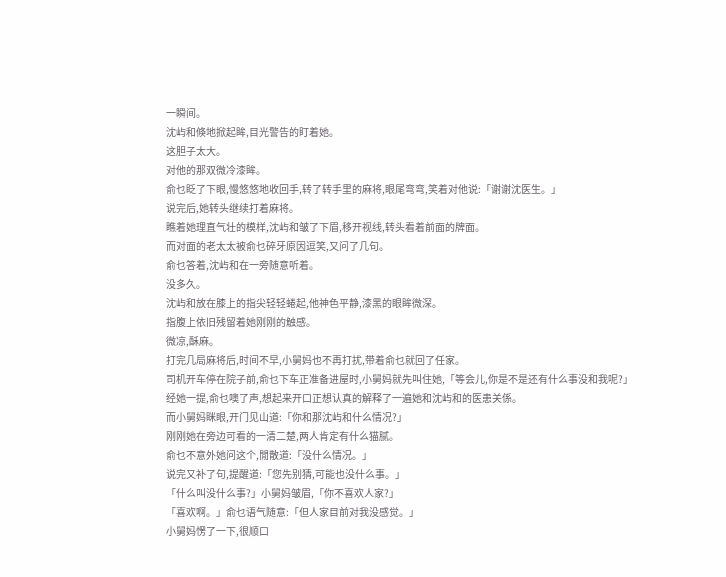一瞬间。
沈屿和倏地掀起眸,目光警告的盯着她。
这胆子太大。
对他的那双微冷漆眸。
俞乜眨了下眼,慢悠悠地收回手,转了转手里的麻将,眼尾弯弯,笑着对他说:「谢谢沈医生。」
说完后,她转头继续打着麻将。
瞧着她理直气壮的模样,沈屿和皱了下眉,移开视线,转头看着前面的牌面。
而对面的老太太被俞乜碎牙原因逗笑,又问了几句。
俞乜答着,沈屿和在一旁随意听着。
没多久。
沈屿和放在膝上的指尖轻轻蜷起,他神色平静,漆黑的眼眸微深。
指腹上依旧残留着她刚刚的触感。
微凉,酥麻。
打完几局麻将后,时间不早,小舅妈也不再打扰,带着俞乜就回了任家。
司机开车停在院子前,俞乜下车正准备进屋时,小舅妈就先叫住她,「等会儿,你是不是还有什么事没和我呢?」
经她一提,俞乜噢了声,想起来开口正想认真的解释了一遍她和沈屿和的医患关係。
而小舅妈眯眼,开门见山道:「你和那沈屿和什么情况?」
刚刚她在旁边可看的一清二楚,两人肯定有什么猫腻。
俞乜不意外她问这个,閒散道:「没什么情况。」
说完又补了句,提醒道:「您先别猜,可能也没什么事。」
「什么叫没什么事?」小舅妈皱眉,「你不喜欢人家?」
「喜欢啊。」俞乜语气随意:「但人家目前对我没感觉。」
小舅妈愣了一下,很顺口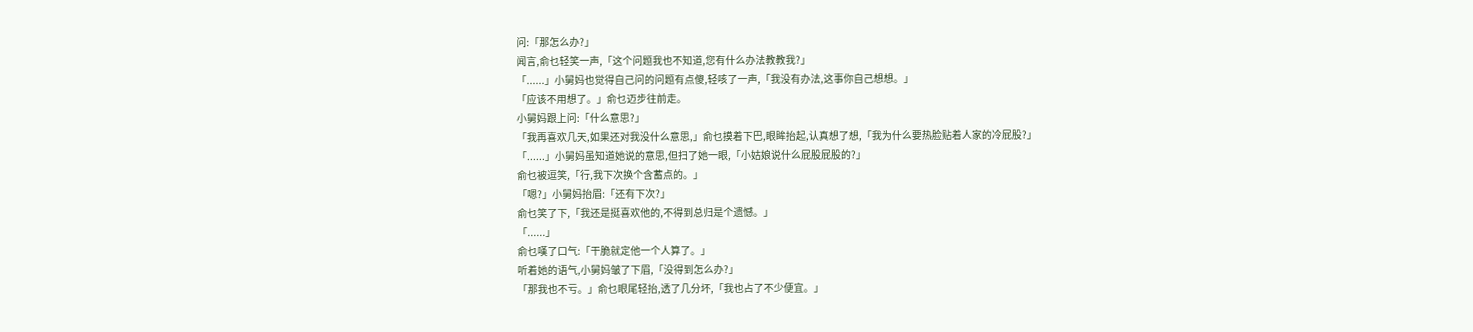问:「那怎么办?」
闻言,俞乜轻笑一声,「这个问题我也不知道,您有什么办法教教我?」
「......」小舅妈也觉得自己问的问题有点傻,轻咳了一声,「我没有办法,这事你自己想想。」
「应该不用想了。」俞乜迈步往前走。
小舅妈跟上问:「什么意思?」
「我再喜欢几天,如果还对我没什么意思,」俞乜摸着下巴,眼眸抬起,认真想了想,「我为什么要热脸贴着人家的冷屁股?」
「......」小舅妈虽知道她说的意思,但扫了她一眼,「小姑娘说什么屁股屁股的?」
俞乜被逗笑,「行,我下次换个含蓄点的。」
「嗯?」小舅妈抬眉:「还有下次?」
俞乜笑了下,「我还是挺喜欢他的,不得到总归是个遗憾。」
「......」
俞乜嘆了口气:「干脆就定他一个人算了。」
听着她的语气,小舅妈皱了下眉,「没得到怎么办?」
「那我也不亏。」俞乜眼尾轻抬,透了几分坏,「我也占了不少便宜。」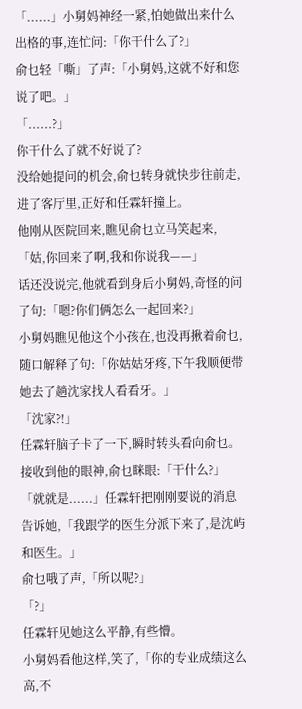「......」小舅妈神经一紧,怕她做出来什么出格的事,连忙问:「你干什么了?」
俞乜轻「嘶」了声:「小舅妈,这就不好和您说了吧。」
「......?」
你干什么了就不好说了?
没给她提问的机会,俞乜转身就快步往前走,进了客厅里,正好和任霖轩撞上。
他刚从医院回来,瞧见俞乜立马笑起来,「姑,你回来了啊,我和你说我——」
话还没说完,他就看到身后小舅妈,奇怪的问了句:「嗯?你们俩怎么一起回来?」
小舅妈瞧见他这个小孩在,也没再揪着俞乜,随口解释了句:「你姑姑牙疼,下午我顺便带她去了趟沈家找人看看牙。」
「沈家?!」
任霖轩脑子卡了一下,瞬时转头看向俞乜。
接收到他的眼神,俞乜眯眼:「干什么?」
「就就是......」任霖轩把刚刚要说的消息告诉她,「我跟学的医生分派下来了,是沈屿和医生。」
俞乜哦了声,「所以呢?」
「?」
任霖轩见她这么平静,有些懵。
小舅妈看他这样,笑了,「你的专业成绩这么高,不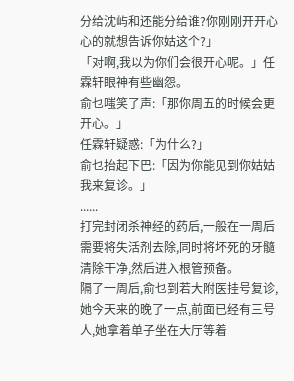分给沈屿和还能分给谁?你刚刚开开心心的就想告诉你姑这个?」
「对啊,我以为你们会很开心呢。」任霖轩眼神有些幽怨。
俞乜嗤笑了声:「那你周五的时候会更开心。」
任霖轩疑惑:「为什么?」
俞乜抬起下巴:「因为你能见到你姑姑我来复诊。」
......
打完封闭杀神经的药后,一般在一周后需要将失活剂去除,同时将坏死的牙髓清除干净,然后进入根管预备。
隔了一周后,俞乜到若大附医挂号复诊,她今天来的晚了一点,前面已经有三号人,她拿着单子坐在大厅等着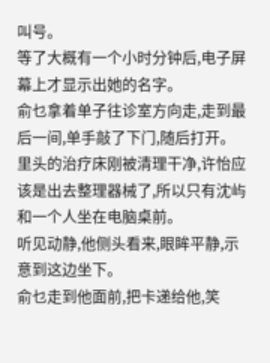叫号。
等了大概有一个小时分钟后,电子屏幕上才显示出她的名字。
俞乜拿着单子往诊室方向走,走到最后一间,单手敲了下门,随后打开。
里头的治疗床刚被清理干净,许怡应该是出去整理器械了,所以只有沈屿和一个人坐在电脑桌前。
听见动静,他侧头看来,眼眸平静,示意到这边坐下。
俞乜走到他面前,把卡递给他,笑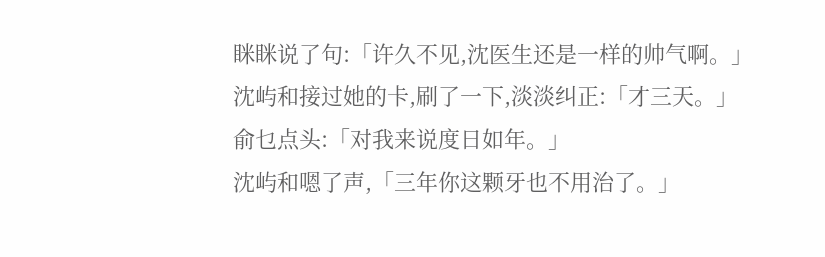眯眯说了句:「许久不见,沈医生还是一样的帅气啊。」
沈屿和接过她的卡,刷了一下,淡淡纠正:「才三天。」
俞乜点头:「对我来说度日如年。」
沈屿和嗯了声,「三年你这颗牙也不用治了。」